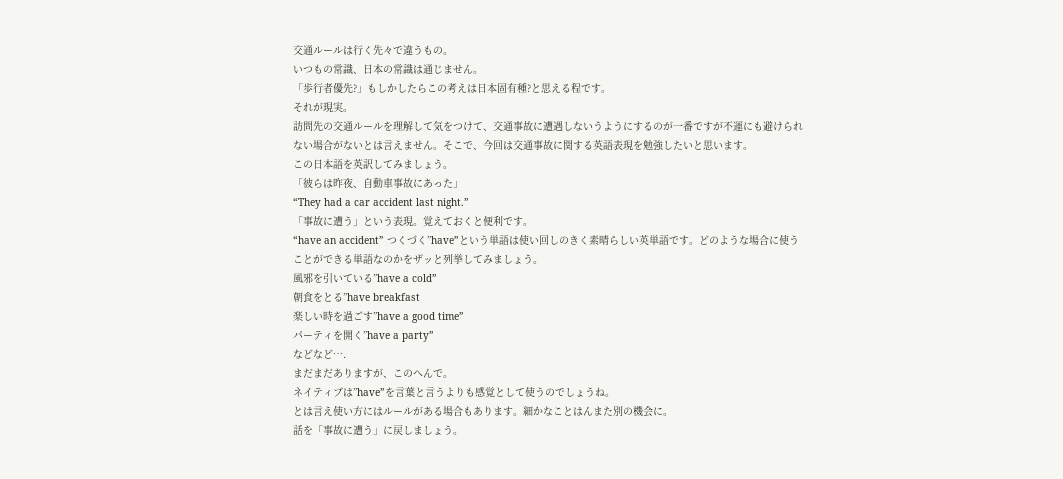交通ルールは行く先々で違うもの。
いつもの常識、日本の常識は通じません。
「歩行者優先?」もしかしたらこの考えは日本固有種?と思える程です。
それが現実。
訪問先の交通ルールを理解して気をつけて、交通事故に遭遇しないうようにするのが一番ですが不運にも避けられない場合がないとは言えません。そこで、今回は交通事故に関する英語表現を勉強したいと思います。
この日本語を英訳してみましょう。
「彼らは昨夜、自動車事故にあった」
“They had a car accident last night.”
「事故に遭う」という表現。覚えておくと便利です。
“have an accident” つくづく”have”という単語は使い回しのきく素晴らしい英単語です。どのような場合に使うことができる単語なのかをザッと列挙してみましょう。
風邪を引いている”have a cold”
朝食をとる”have breakfast
楽しい時を過ごす”have a good time”
パーティを開く”have a party”
などなど….
まだまだありますが、このへんで。
ネイティブは”have”を言葉と言うよりも感覚として使うのでしょうね。
とは言え使い方にはルールがある場合もあります。細かなことはんまた別の機会に。
話を「事故に遭う」に戻しましょう。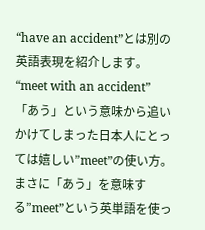“have an accident”とは別の英語表現を紹介します。
“meet with an accident”
「あう」という意味から追いかけてしまった日本人にとっては嬉しい”meet”の使い方。まさに「あう」を意味する”meet”という英単語を使っ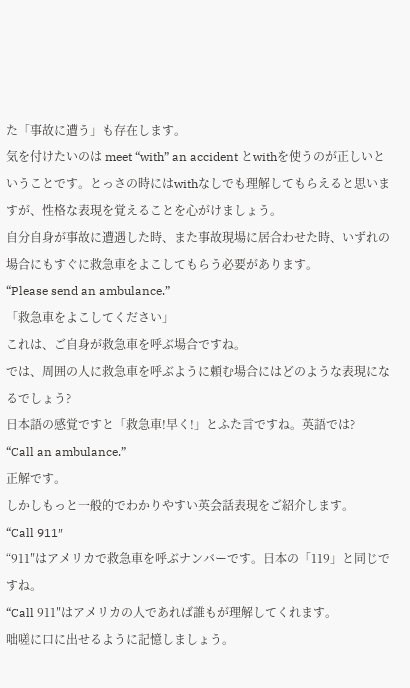た「事故に遭う」も存在します。
気を付けたいのは meet “with” an accident とwithを使うのが正しいということです。とっさの時にはwithなしでも理解してもらえると思いますが、性格な表現を覚えることを心がけましょう。
自分自身が事故に遭遇した時、また事故現場に居合わせた時、いずれの場合にもすぐに救急車をよこしてもらう必要があります。
“Please send an ambulance.”
「救急車をよこしてください」
これは、ご自身が救急車を呼ぶ場合ですね。
では、周囲の人に救急車を呼ぶように頼む場合にはどのような表現になるでしょう?
日本語の感覚ですと「救急車!早く!」とふた言ですね。英語では?
“Call an ambulance.”
正解です。
しかしもっと一般的でわかりやすい英会話表現をご紹介します。
“Call 911″
“911″はアメリカで救急車を呼ぶナンバーです。日本の「119」と同じですね。
“Call 911″はアメリカの人であれば誰もが理解してくれます。
咄嗟に口に出せるように記憶しましょう。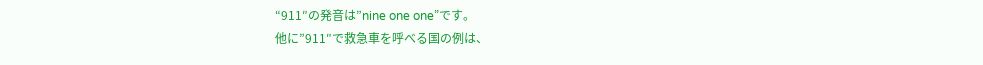“911″の発音は”nine one one”です。
他に”911″で救急車を呼べる国の例は、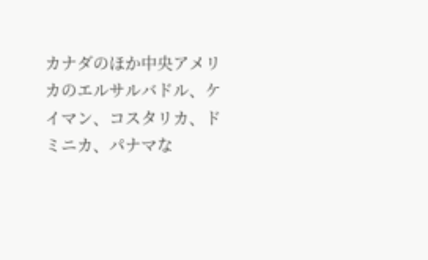カナダのほか中央アメリカのエルサルバドル、ケイマン、コスタリカ、ドミニカ、パナマな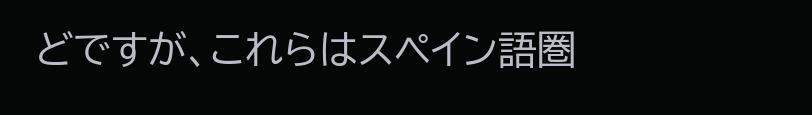どですが、これらはスペイン語圏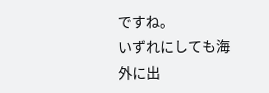ですね。
いずれにしても海外に出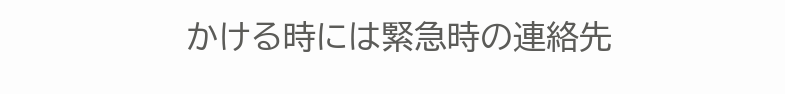かける時には緊急時の連絡先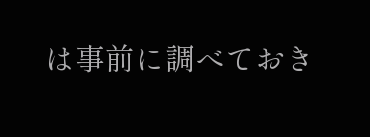は事前に調べておき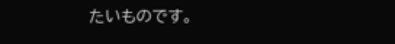たいものです。